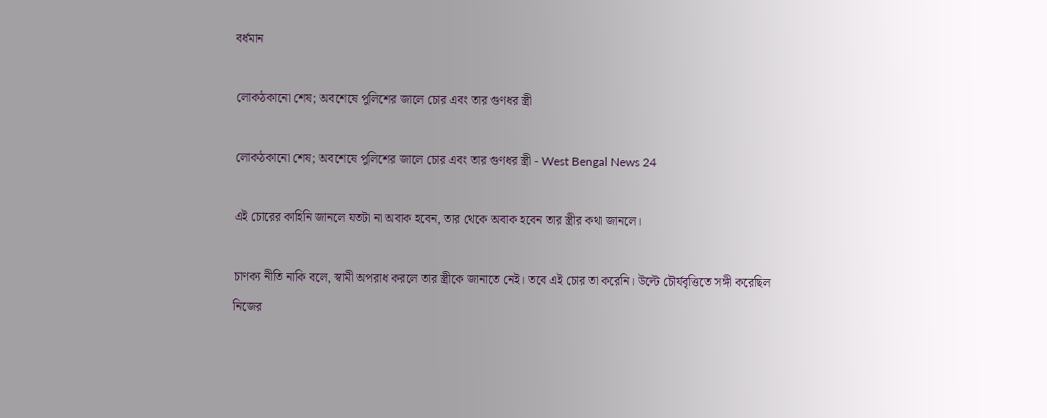বর্ধমান

লোকঠকানো শেষ; অবশেষে পুলিশের জালে চোর এবং তার গুণধর স্ত্রী

লোকঠকানো শেষ; অবশেষে পুলিশের জালে চোর এবং তার গুণধর স্ত্রী - West Bengal News 24

এই চোরের কাহিনি জানলে যতটা না অবাক হবেন, তার থেকে অবাক হবেন তার স্ত্রীর কথা জানলে।

চাণক্য নীতি নাকি বলে, স্বামী অপরাধ করলে তার স্ত্রীকে জানাতে নেই। তবে এই চোর তা করেনি। উল্টে চৌর্যবৃত্তিতে সঙ্গী করেছিল নিজের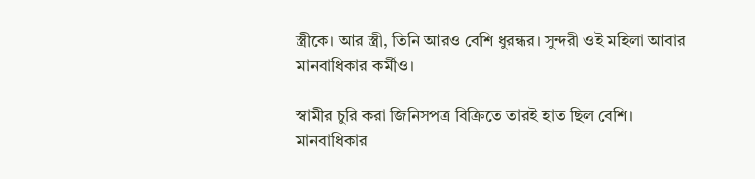স্ত্রীকে। আর স্ত্রী, তিনি আরও বেশি ধুরন্ধর। সুন্দরী ওই মহিলা আবার মানবাধিকার কর্মীও।

স্বামীর চুরি করা জিনিসপত্র বিক্রিতে তারই হাত ছিল বেশি। মানবাধিকার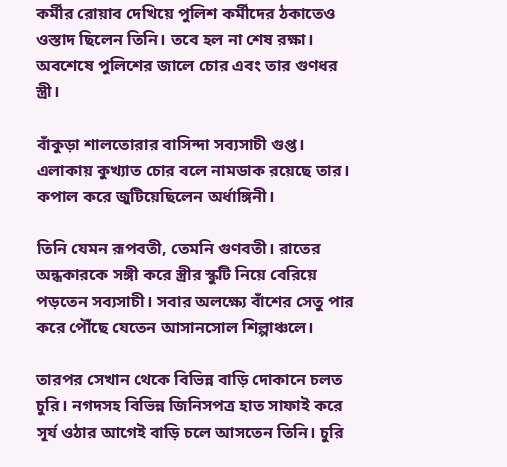কর্মীর রোয়াব দেখিয়ে পুলিশ কর্মীদের ঠকাতেও ওস্তাদ ছিলেন তিনি। তবে হল না শেষ রক্ষা। অবশেষে পুলিশের জালে চোর এবং তার গুণধর স্ত্রী।

বাঁকুড়া শালতোরার বাসিন্দা সব্যসাচী গুপ্ত। এলাকায় কুখ্যাত চোর বলে নামডাক রয়েছে তার। কপাল করে জুটিয়েছিলেন অর্ধাঙ্গিনী।

তিনি যেমন রূপবতী, তেমনি গুণবতী। রাতের অন্ধকারকে সঙ্গী করে স্ত্রীর স্কুটি নিয়ে বেরিয়ে পড়তেন সব্যসাচী। সবার অলক্ষ্যে বাঁশের সেতু পার করে পৌঁছে যেতেন আসানসোল শিল্পাঞ্চলে।

তারপর সেখান থেকে বিভিন্ন বাড়ি দোকানে চলত চুরি। নগদসহ বিভিন্ন জিনিসপত্র হাত সাফাই করে সূর্য ওঠার আগেই বাড়ি চলে আসতেন তিনি। চুরি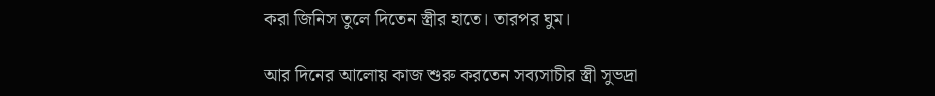করা জিনিস তুলে দিতেন স্ত্রীর হাতে। তারপর ঘুম।

আর দিনের আলোয় কাজ শুরু করতেন সব্যসাচীর স্ত্রী সুভদ্রা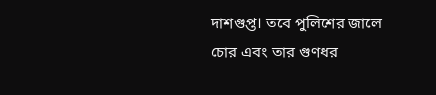দাশগুপ্ত। তবে পুলিশের জালে চোর এবং তার গুণধর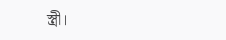স্ত্রী।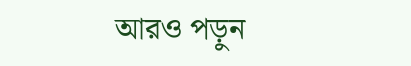আরও পড়ুন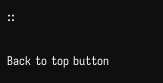::

Back to top button